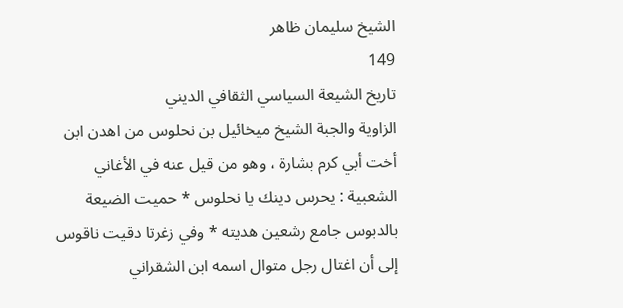الشيخ سليمان ظاهر
149
تاريخ الشيعة السياسي الثقافي الديني
الزاوية والجبة الشيخ ميخائيل بن نحلوس من اهدن ابن أخت أبي كرم بشارة ، وهو من قيل عنه في الأغاني الشعبية : يحرس دينك يا نحلوس * حميت الضيعة بالدبوس جامع رشعين هديته * وفي زغرتا دقيت ناقوس إلى أن اغتال رجل متوال اسمه ابن الشقراني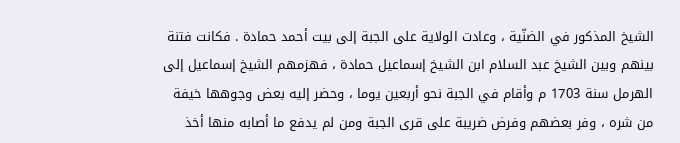الشيخ المذكور في الضنّية ، وعادت الولاية على الجبة إلى بيت أحمد حمادة . فكانت فتنة بينهم وبين الشيخ عبد السلام ابن الشيخ إسماعيل حمادة ، فهزمهم الشيخ إسماعيل إلى الهرمل سنة 1703 م وأقام في الجبة نحو أربعين يوما ، وحضر إليه بعض وجوهها خيفة من شره ، وفر بعضهم وفرض ضريبة على قرى الجبة ومن لم يدفع ما أصابه منها أخذ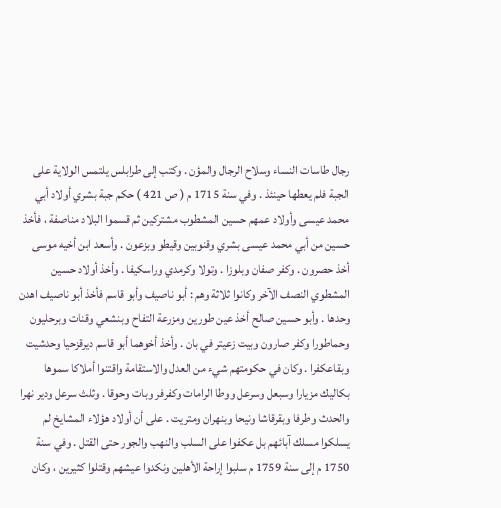رجال طاسات النساء وسلاح الرجال والمؤن . وكتب إلى طرابلس يلتمس الولاية على الجبة فلم يعطها حينئذ . وفي سنة 1715 م ( ص 421 ) حكم جبة بشري أولاد أبي محمد عيسى وأولاد عمهم حسين المشطوب مشتركين ثم قسموا البلاد مناصفة ، فأخذ حسين من أبي محمد عيسى بشري وقنوبين وقيطو وبزعون . وأسعد ابن أخيه موسى أخذ حصرون . وكفر صفان وبلوزا . وتولا وكرمدي وراسكيفا . وأخذ أولاد حسين المشطوي النصف الآخر وكانوا ثلاثة وهم : أبو ناصيف وأبو قاسم فأخذ أبو ناصيف اهدن وحدها . وأبو حسين صالح أخذ عين طورين ومزرعة التفاح وبنشعي وقنات وبرحليون وحماطورا وكفر صارون وبيت زعيتر في بان . وأخذ أخوهما أبو قاسم ديرقزحيا وحدشيت وبقاعكفرا . وكان في حكومتهم شيء من العدل والاستقامة واقتنوا أملاكا سموها بكاليك مزيارا وسبعل وسرعل ووطا الرامات وكفرفر وبات وحوقا . وثلث سرعل ودير نهرا والحدث وطرفا وبقرقاشا ونيحا وبنهران ومتريت . على أن أولاد هؤلاء المشايخ لم يسلكوا مسلك آبائهم بل عكفوا على السلب والنهب والجور حتى القتل . وفي سنة 1750 م إلى سنة 1759 م سلبوا إراحة الأهلين ونكدوا عيشهم وقتلوا كثيرين ، وكان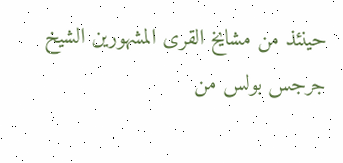حينئذ من مشايخ القرى المشهورين الشيخ جرجس بولس من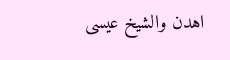اهدن والشيخ عيسى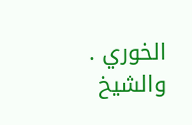الخوري . والشيخ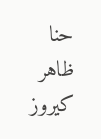حنا ظاهر كيروز